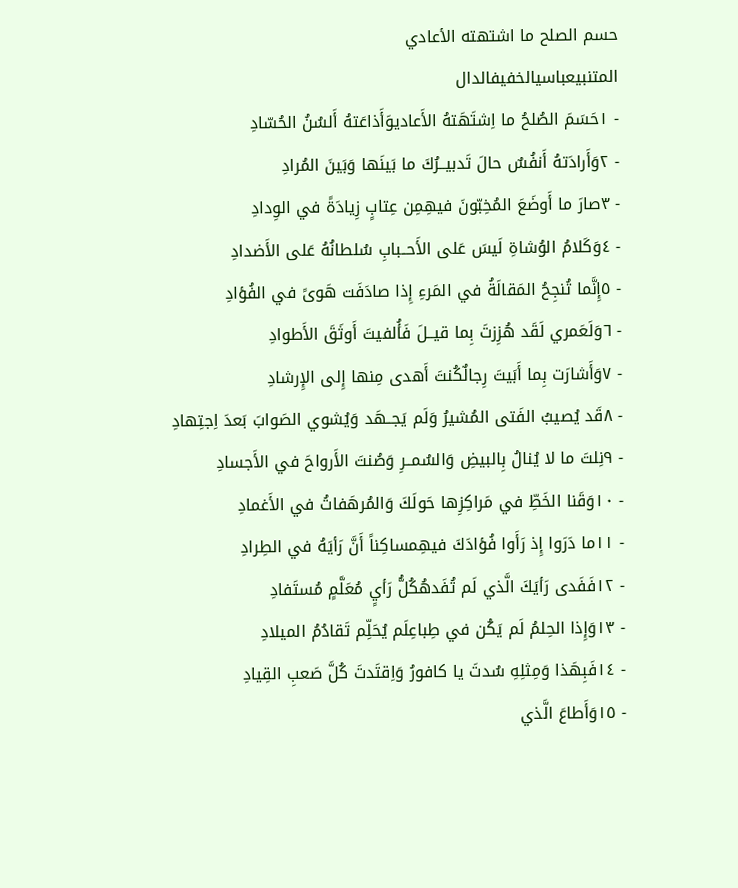حسم الصلح ما اشتهته الأعادي
المتنبيعباسيالخفيفالدال
- ١حَسَمَ الصُلحُ ما اِشتَهَتهُ الأَعاديوَأَذاعَتهُ أَلسُنُ الحُسّادِ
- ٢وَأَرادَتهُ أَنفُسٌ حالَ تَدبيــرُكَ ما بَينَها وَبَينَ المُرادِ
- ٣صارَ ما أَوضَعَ المُخِبّونَ فيهِمِن عِتابٍ زِيادَةً في الوِدادِ
- ٤وَكَلامُ الوُشاةِ لَيسَ عَلى الأَحــبابِ سُلطانُهُ عَلى الأَضدادِ
- ٥إِنَّما تُنجِحُ المَقالَةُ في المَرءِ إِذا صادَفَت هَوىً في الفُؤادِ
- ٦وَلَعَمري لَقَد هُزِزتَ بِما قيــلَ فَأُلفيتَ أَوثَقَ الأَطوادِ
- ٧وَأَشارَت بِما أَبَيتَ رِجالٌكُنتَ أَهدى مِنها إِلى الإِرشادِ
- ٨قَد يُصيبُ الفَتى المُشيرُ وَلَم يَجــهَد وَيُشوي الصَوابَ بَعدَ اِجتِهادِ
- ٩نِلتَ ما لا يُنالُ بِالبيضِ وَالسُمــرِ وَصُنتَ الأَرواحَ في الأَجسادِ
- ١٠وَقَنا الخَطِّ في مَراكِزِها حَولَكَ وَالمُرهَفاتُ في الأَغمادِ
- ١١ما دَرَوا إِذ رَأَوا فُؤادَكَ فيهِمساكِناً أَنَّ رَأيَهُ في الطِرادِ
- ١٢فَفَدى رَأيَكَ الَّذي لَم تُفَدهُكُلُّ رَأيٍ مُعَلَّمٍ مُستَفادِ
- ١٣وَإِذا الحِلمُ لَم يَكُن في طِباعِلَم يُحَلِّم تَقادُمُ الميلادِ
- ١٤فَبِهَذا وَمِثلِهِ سُدتَ يا كافورُ وَاِقتَدتَ كُلَّ صَعبِ القِيادِ
- ١٥وَأَطاعَ الَّذي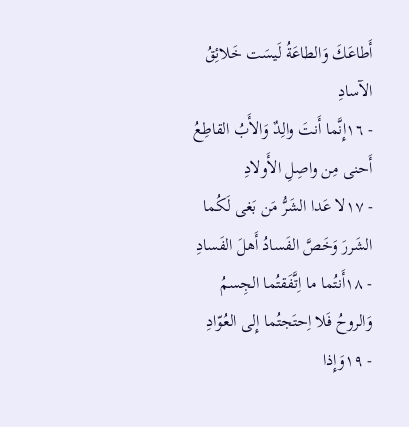أَطاعَكَ وَالطاعَةُ لَيسَت خَلائِقُ الآسادِ
- ١٦إِنَّما أَنتَ والِدٌ وَالأَبُ القاطِعُ أَحنى مِن واصِلِ الأَولادِ
- ١٧لا عَدا الشَرُّ مَن بَغى لَكُما الشَررَ وَخَصَّ الفَسادُ أَهلَ الفَسادِ
- ١٨أَنتُما ما اِتَّفَقتُما الجِسمُ وَالروحُ فَلا اِحتَجتُما إِلى العُوّادِ
- ١٩وَإِذا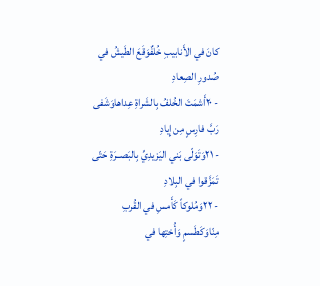كانَ في الأَنابيبِ خُلفٌوَقَعَ الطَيشُ في صُدورِ الصِعادِ
- ٢٠أَشمَتَ الخُلفُ بِالشَراةِ عِداهاوَشَفى رَبَّ فارِسٍ مِن إِيادِ
- ٢١وَتَوَلّى بَني اليَزيدِيِّ بِالبَصــرَةِ حَتّى تَمَزَّقوا في البِلادِ
- ٢٢وَمُلوكاً كَأَمسِ في القُربِ مِنّاوَكَطَسمٍ وَأُختِها في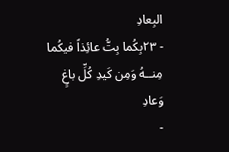البِعادِ
- ٢٣بِكُما بِتُّ عائِذاً فيكُما مِنــهُ وَمِن كَيدِ كُلِّ باغٍ وَعادِ
-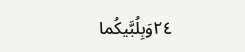٢٤وَبِلُبَّيكُما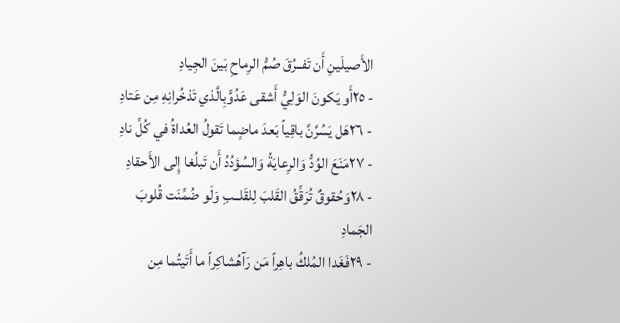الأَصيلَينِ أَن تَفــرُقَ صُمُّ الرِماحِ بَينَ الجِيادِ
- ٢٥أَو يَكونَ الوَلِيُّ أَشقى عَدُوٍّبِالَّذي تَذخُرانِهِ مِن عَتادِ
- ٢٦هَل يَسُرَّنَّ باقِياً بَعدَ ماضٍما تَقولُ العُداةُ في كُلِّ نادِ
- ٢٧مَنَعَ الوُدُّ وَالرِعايَةُ وَالسُؤدُدُ أَن تَبلُغا إِلى الأَحقادِ
- ٢٨وَحُقوقٌ تُرَقِّقُ القَلبَ لِلقَلــبِ وَلَو ضُمِّنَت قُلوبَ الجَمادِ
- ٢٩فَغَدا المُلكُ باهِراً مَن رَآهُشاكِراً ما أَتَيتُما مِن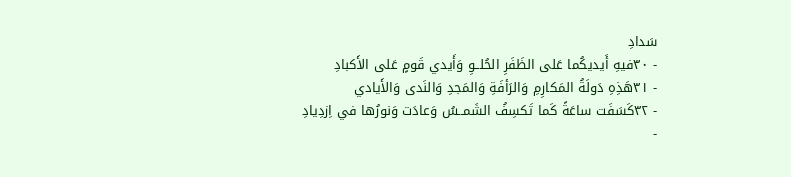سَدادِ
- ٣٠فيهِ أَيديكُما عَلى الظَفَرِ الحُلــوِ وَأَيدي قَومٍ عَلى الأَكبادِ
- ٣١هَذِهِ دَولَةُ المَكارِمِ وَالرَأفَةِ وَالمَجدِ وَالنَدى وَالأَيادي
- ٣٢كَسَفَت ساعَةً كَما تَكسِفُ الشَمــسُ وَعادَت وَنورُها في اِزدِيادِ
-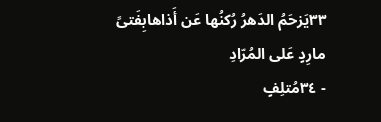٣٣يَزحَمُ الدَهرُ رُكنُها عَن أَذاهابِفَتىً مارِدٍ عَلى المُرّادِ
- ٣٤مُتلِفٍ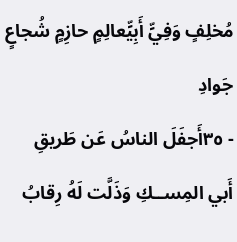مُخلِفٍ وَفِيٍّ أَبِيٍّعالِمٍ حازِمٍ شُجاعٍ جَوادِ
- ٣٥أَجفَلَ الناسُ عَن طَريقِ أَبي المِســكِ وَذَلَّت لَهُ رِقابُ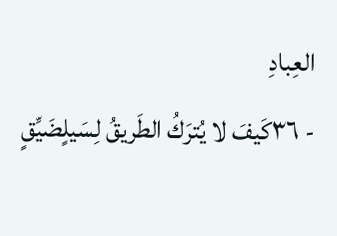العِبادِ
- ٣٦كَيفَ لا يُترَكُ الطَريقُ لِسَيلٍضَيِّقٍ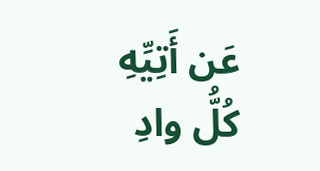عَن أَتِيِّهِ كُلُّ وادِ